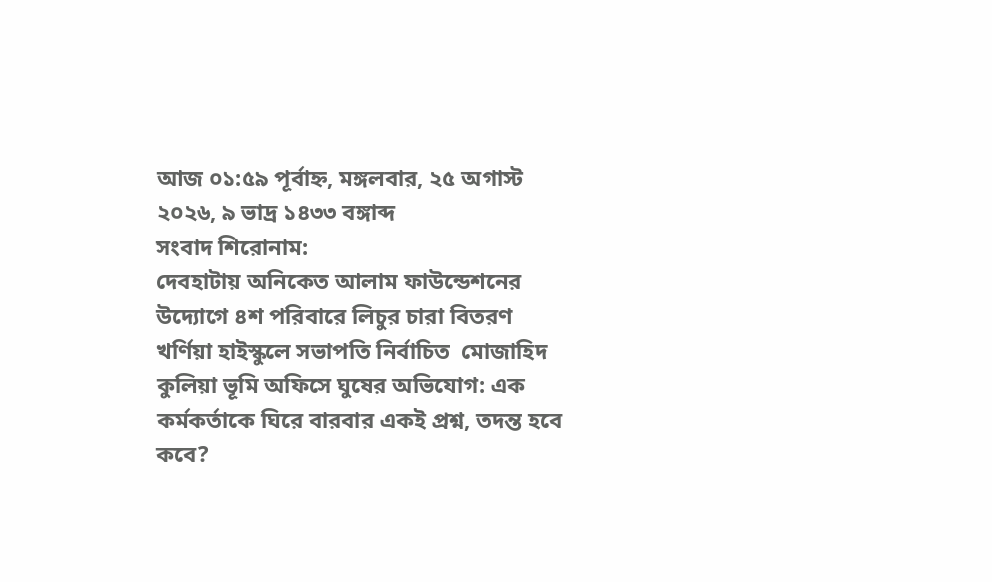আজ ০১:৫৯ পূর্বাহ্ন, মঙ্গলবার, ২৫ অগাস্ট ২০২৬, ৯ ভাদ্র ১৪৩৩ বঙ্গাব্দ
সংবাদ শিরোনাম:
দেবহাটায় অনিকেত আলাম ফাউন্ডেশনের উদ্যোগে ৪শ পরিবারে লিচুর চারা বিতরণ খর্ণিয়া হাইস্কুলে সভাপতি নির্বাচিত  মোজাহিদ কুলিয়া ভূমি অফিসে ঘুষের অভিযোগ: এক কর্মকর্তাকে ঘিরে বারবার একই প্রশ্ন, তদন্ত হবে কবে?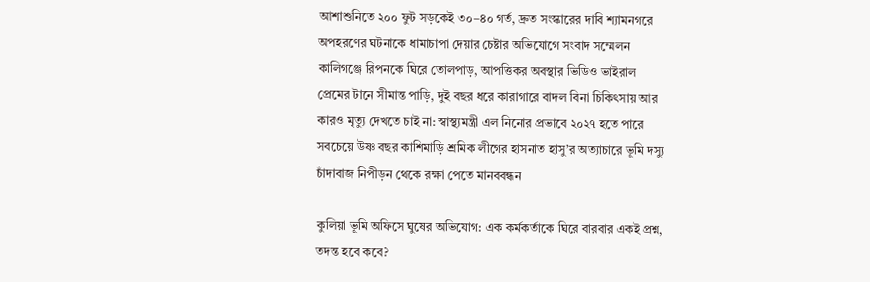আশাশুনিতে ২০০ ফুট সড়কেই ৩০–৪০ গর্ত, দ্রুত সংস্কারের দাবি শ্যামনগরে অপহরণের ঘটনাকে ধামাচাপা দেয়ার চেষ্টার অভিযোগে সংবাদ সম্মেলন কালিগঞ্জে রিপনকে ঘিরে তোলপাড়, আপত্তিকর অবস্থার ভিডিও ভাইরাল প্রেমের টানে সীমান্ত পাড়ি, দুই বছর ধরে কারাগারে বাদল বিনা চিকিৎসায় আর কারও মৃত্যু দেখতে চাই না: স্বাস্থ্যমন্ত্রী এল নিনোর প্রভাবে ২০২৭ হতে পারে সবচেয়ে উষ্ণ বছর কাশিমাড়ি শ্রমিক লীগের হাসনাত হাসু’র অত্যাচারে ভূমি দস্যু চাঁদাবাজ নিপীড়ন থেকে রক্ষা পেতে মানববন্ধন

কুলিয়া ভূমি অফিসে ঘুষের অভিযোগ: এক কর্মকর্তাকে ঘিরে বারবার একই প্রশ্ন, তদন্ত হবে কবে?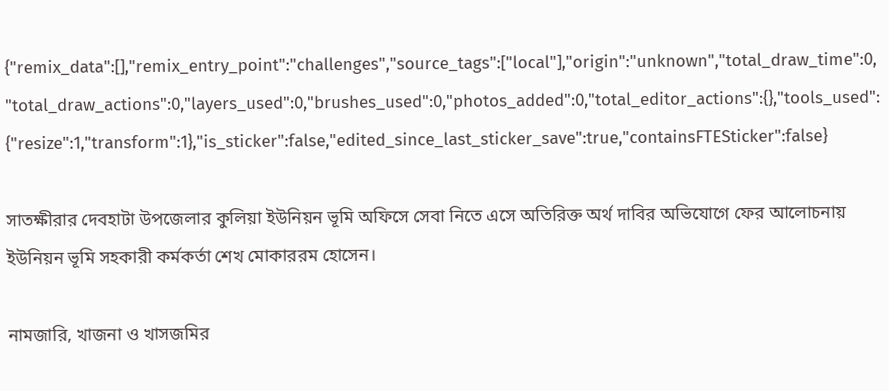{"remix_data":[],"remix_entry_point":"challenges","source_tags":["local"],"origin":"unknown","total_draw_time":0,"total_draw_actions":0,"layers_used":0,"brushes_used":0,"photos_added":0,"total_editor_actions":{},"tools_used":{"resize":1,"transform":1},"is_sticker":false,"edited_since_last_sticker_save":true,"containsFTESticker":false}

সাতক্ষীরার দেবহাটা উপজেলার কুলিয়া ইউনিয়ন ভূমি অফিসে সেবা নিতে এসে অতিরিক্ত অর্থ দাবির অভিযোগে ফের আলোচনায় ইউনিয়ন ভূমি সহকারী কর্মকর্তা শেখ মোকাররম হোসেন।

নামজারি, খাজনা ও খাসজমির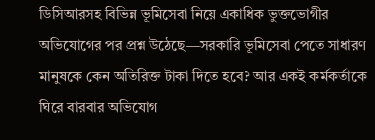ডিসিআরসহ বিভিন্ন ভূমিসেবা নিয়ে একাধিক ভুক্তভোগীর অভিযোগের পর প্রশ্ন উঠেছে—সরকারি ভূমিসেবা পেতে সাধারণ মানুষকে কেন অতিরিক্ত টাকা দিতে হবে? আর একই কর্মকর্তাকে ঘিরে বারবার অভিযোগ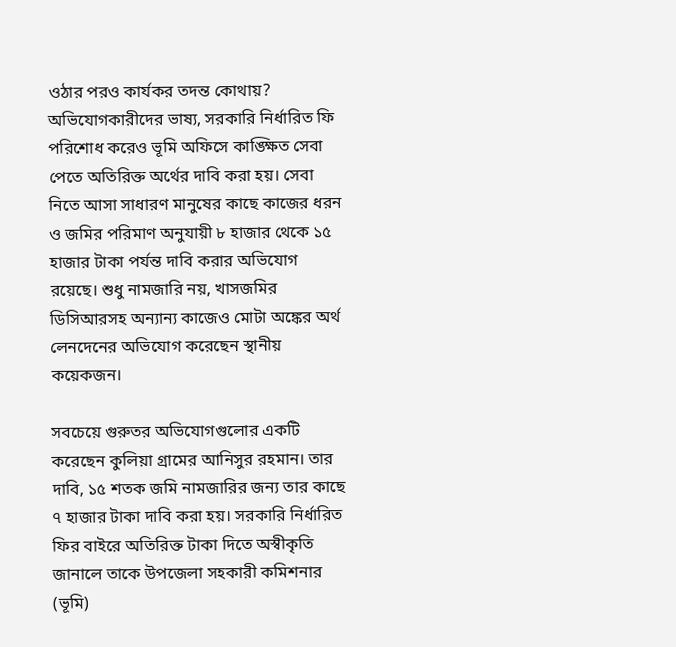ওঠার পরও কার্যকর তদন্ত কোথায়?
অভিযোগকারীদের ভাষ্য, সরকারি নির্ধারিত ফি পরিশোধ করেও ভূমি অফিসে কাঙ্ক্ষিত সেবা পেতে অতিরিক্ত অর্থের দাবি করা হয়। সেবা নিতে আসা সাধারণ মানুষের কাছে কাজের ধরন ও জমির পরিমাণ অনুযায়ী ৮ হাজার থেকে ১৫ হাজার টাকা পর্যন্ত দাবি করার অভিযোগ রয়েছে। শুধু নামজারি নয়, খাসজমির ডিসিআরসহ অন্যান্য কাজেও মোটা অঙ্কের অর্থ লেনদেনের অভিযোগ করেছেন স্থানীয় কয়েকজন।

সবচেয়ে গুরুতর অভিযোগগুলোর একটি করেছেন কুলিয়া গ্রামের আনিসুর রহমান। তার দাবি, ১৫ শতক জমি নামজারির জন্য তার কাছে ৭ হাজার টাকা দাবি করা হয়। সরকারি নির্ধারিত ফির বাইরে অতিরিক্ত টাকা দিতে অস্বীকৃতি জানালে তাকে উপজেলা সহকারী কমিশনার (ভূমি)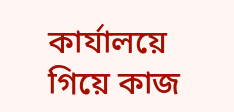কার্যালয়ে গিয়ে কাজ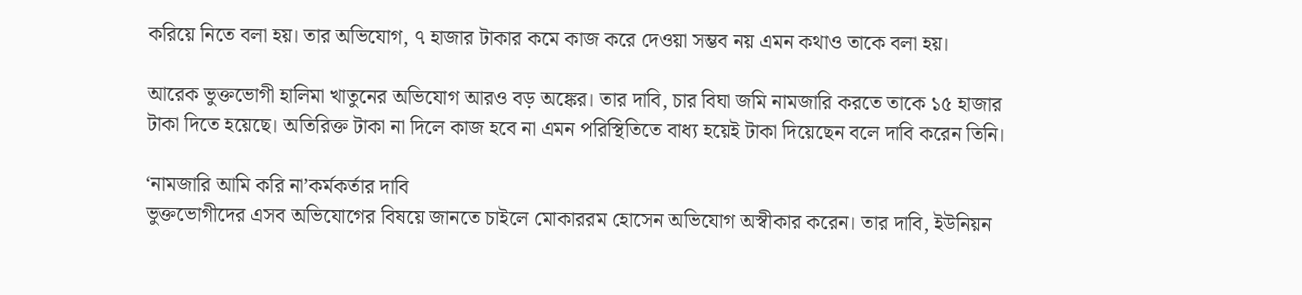করিয়ে নিতে বলা হয়। তার অভিযোগ, ৭ হাজার টাকার কমে কাজ করে দেওয়া সম্ভব নয় এমন কথাও তাকে বলা হয়।

আরেক ভুক্তভোগী হালিমা খাতুনের অভিযোগ আরও বড় অঙ্কের। তার দাবি, চার বিঘা জমি নামজারি করতে তাকে ১৫ হাজার টাকা দিতে হয়েছে। অতিরিক্ত টাকা না দিলে কাজ হবে না এমন পরিস্থিতিতে বাধ্য হয়েই টাকা দিয়েছেন বলে দাবি করেন তিনি।

‘নামজারি আমি করি না’কর্মকর্তার দাবি
ভুক্তভোগীদের এসব অভিযোগের বিষয়ে জানতে চাইলে মোকাররম হোসেন অভিযোগ অস্বীকার করেন। তার দাবি, ইউনিয়ন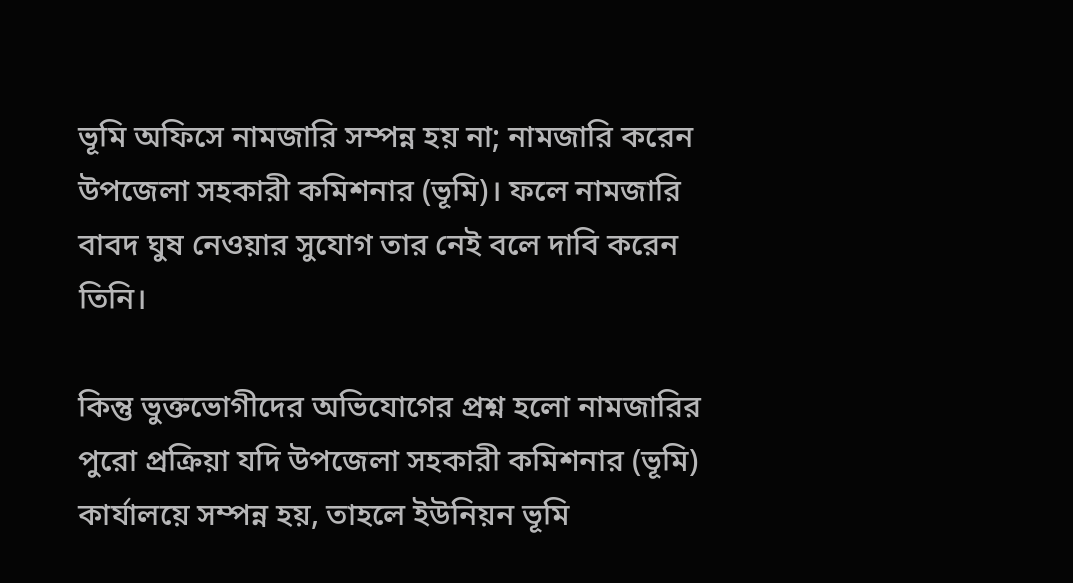ভূমি অফিসে নামজারি সম্পন্ন হয় না; নামজারি করেন উপজেলা সহকারী কমিশনার (ভূমি)। ফলে নামজারি বাবদ ঘুষ নেওয়ার সুযোগ তার নেই বলে দাবি করেন তিনি।

কিন্তু ভুক্তভোগীদের অভিযোগের প্রশ্ন হলো নামজারির পুরো প্রক্রিয়া যদি উপজেলা সহকারী কমিশনার (ভূমি) কার্যালয়ে সম্পন্ন হয়, তাহলে ইউনিয়ন ভূমি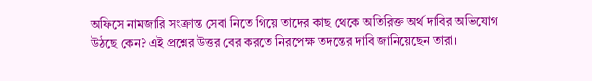অফিসে নামজারি সংক্রান্ত সেবা নিতে গিয়ে তাদের কাছ থেকে অতিরিক্ত অর্থ দাবির অভিযোগ উঠছে কেন? এই প্রশ্নের উত্তর বের করতে নিরপেক্ষ তদন্তের দাবি জানিয়েছেন তারা।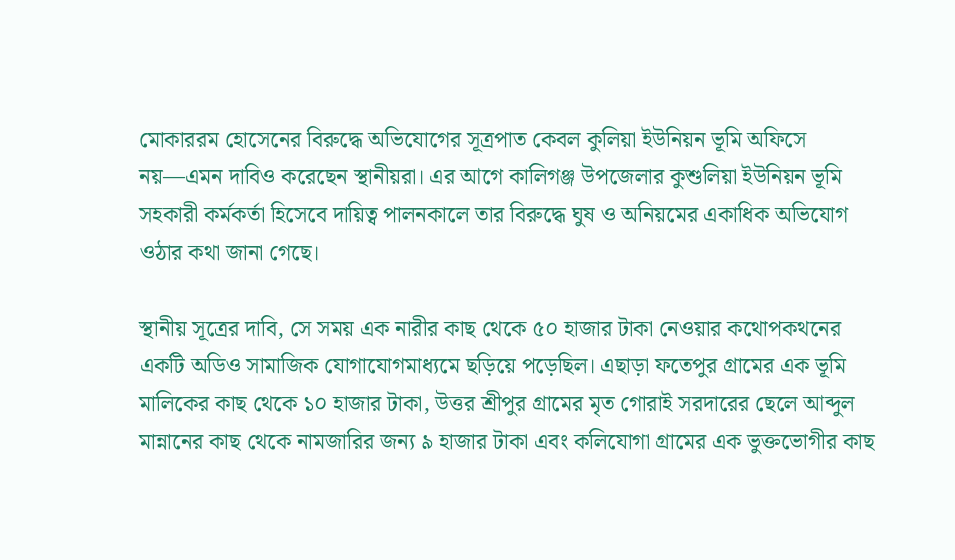মোকাররম হোসেনের বিরুদ্ধে অভিযোগের সূত্রপাত কেবল কুলিয়া ইউনিয়ন ভূমি অফিসে নয়—এমন দাবিও করেছেন স্থানীয়রা। এর আগে কালিগঞ্জ উপজেলার কুশুলিয়া ইউনিয়ন ভূমি সহকারী কর্মকর্তা হিসেবে দায়িত্ব পালনকালে তার বিরুদ্ধে ঘুষ ও অনিয়মের একাধিক অভিযোগ ওঠার কথা জানা গেছে।

স্থানীয় সূত্রের দাবি, সে সময় এক নারীর কাছ থেকে ৫০ হাজার টাকা নেওয়ার কথোপকথনের একটি অডিও সামাজিক যোগাযোগমাধ্যমে ছড়িয়ে পড়েছিল। এছাড়া ফতেপুর গ্রামের এক ভূমি মালিকের কাছ থেকে ১০ হাজার টাকা, উত্তর শ্রীপুর গ্রামের মৃত গোরাই সরদারের ছেলে আব্দুল মান্নানের কাছ থেকে নামজারির জন্য ৯ হাজার টাকা এবং কলিযোগা গ্রামের এক ভুক্তভোগীর কাছ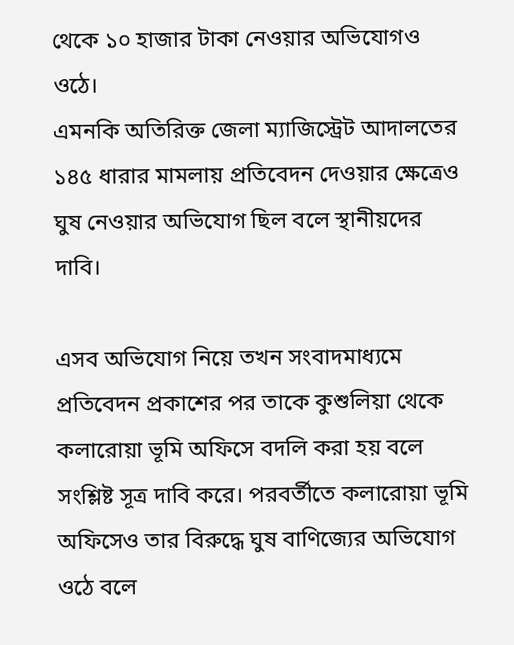থেকে ১০ হাজার টাকা নেওয়ার অভিযোগও ওঠে।
এমনকি অতিরিক্ত জেলা ম্যাজিস্ট্রেট আদালতের ১৪৫ ধারার মামলায় প্রতিবেদন দেওয়ার ক্ষেত্রেও ঘুষ নেওয়ার অভিযোগ ছিল বলে স্থানীয়দের দাবি।

এসব অভিযোগ নিয়ে তখন সংবাদমাধ্যমে প্রতিবেদন প্রকাশের পর তাকে কুশুলিয়া থেকে কলারোয়া ভূমি অফিসে বদলি করা হয় বলে সংশ্লিষ্ট সূত্র দাবি করে। পরবর্তীতে কলারোয়া ভূমি অফিসেও তার বিরুদ্ধে ঘুষ বাণিজ্যের অভিযোগ ওঠে বলে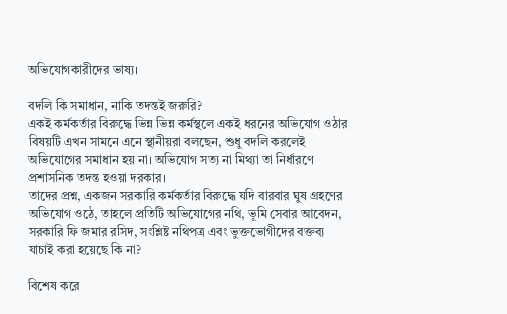অভিযোগকারীদের ভাষ্য।

বদলি কি সমাধান, নাকি তদন্তই জরুরি?
একই কর্মকর্তার বিরুদ্ধে ভিন্ন ভিন্ন কর্মস্থলে একই ধরনের অভিযোগ ওঠার বিষয়টি এখন সামনে এনে স্থানীয়রা বলছেন, শুধু বদলি করলেই অভিযোগের সমাধান হয় না। অভিযোগ সত্য না মিথ্যা তা নির্ধারণে প্রশাসনিক তদন্ত হওয়া দরকার।
তাদের প্রশ্ন, একজন সরকারি কর্মকর্তার বিরুদ্ধে যদি বারবার ঘুষ গ্রহণের অভিযোগ ওঠে, তাহলে প্রতিটি অভিযোগের নথি, ভূমি সেবার আবেদন, সরকারি ফি জমার রসিদ, সংশ্লিষ্ট নথিপত্র এবং ভুক্তভোগীদের বক্তব্য যাচাই করা হয়েছে কি না?

বিশেষ করে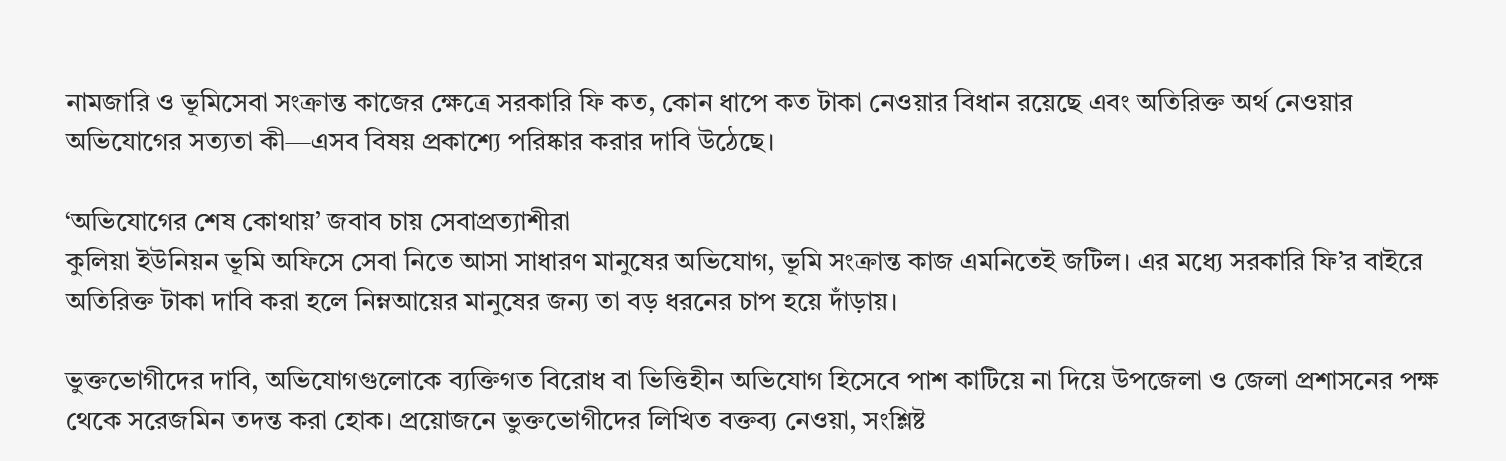নামজারি ও ভূমিসেবা সংক্রান্ত কাজের ক্ষেত্রে সরকারি ফি কত, কোন ধাপে কত টাকা নেওয়ার বিধান রয়েছে এবং অতিরিক্ত অর্থ নেওয়ার অভিযোগের সত্যতা কী—এসব বিষয় প্রকাশ্যে পরিষ্কার করার দাবি উঠেছে।

‘অভিযোগের শেষ কোথায়’ জবাব চায় সেবাপ্রত্যাশীরা
কুলিয়া ইউনিয়ন ভূমি অফিসে সেবা নিতে আসা সাধারণ মানুষের অভিযোগ, ভূমি সংক্রান্ত কাজ এমনিতেই জটিল। এর মধ্যে সরকারি ফি’র বাইরে অতিরিক্ত টাকা দাবি করা হলে নিম্নআয়ের মানুষের জন্য তা বড় ধরনের চাপ হয়ে দাঁড়ায়।

ভুক্তভোগীদের দাবি, অভিযোগগুলোকে ব্যক্তিগত বিরোধ বা ভিত্তিহীন অভিযোগ হিসেবে পাশ কাটিয়ে না দিয়ে উপজেলা ও জেলা প্রশাসনের পক্ষ থেকে সরেজমিন তদন্ত করা হোক। প্রয়োজনে ভুক্তভোগীদের লিখিত বক্তব্য নেওয়া, সংশ্লিষ্ট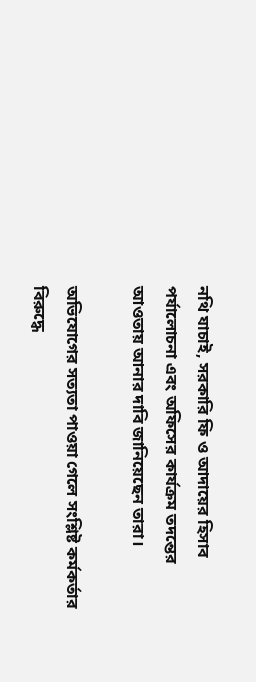নথি যাচাই, সরকারি ফি ও আদায়ের হিসাব পর্যালোচনা এবং অফিসের কার্যক্রম তদন্তের আওতায় আনার দাবি জানিয়েছেন তারা।

অভিযোগের সত্যতা পাওয়া গেলে সংশ্লিষ্ট কর্মকর্তার বিরুদ্ধে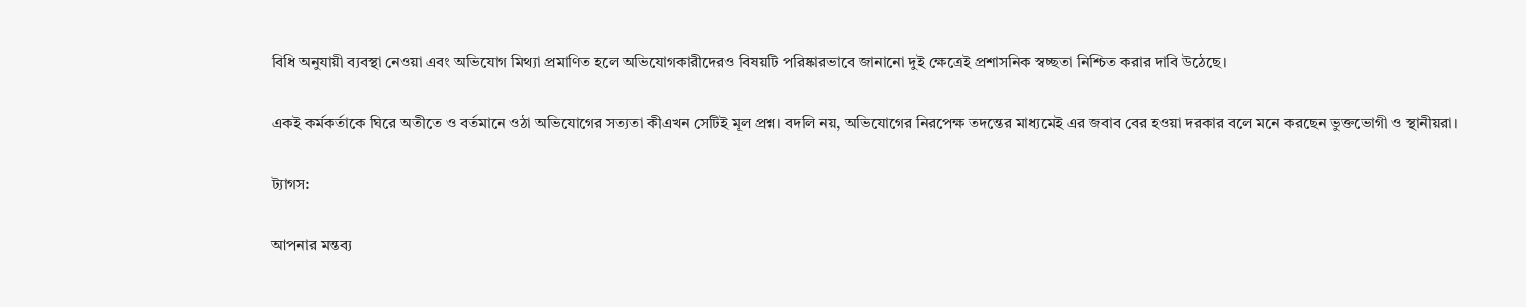বিধি অনুযায়ী ব্যবস্থা নেওয়া এবং অভিযোগ মিথ্যা প্রমাণিত হলে অভিযোগকারীদেরও বিষয়টি পরিষ্কারভাবে জানানো দুই ক্ষেত্রেই প্রশাসনিক স্বচ্ছতা নিশ্চিত করার দাবি উঠেছে।

একই কর্মকর্তাকে ঘিরে অতীতে ও বর্তমানে ওঠা অভিযোগের সত্যতা কীএখন সেটিই মূল প্রশ্ন। বদলি নয়, অভিযোগের নিরপেক্ষ তদন্তের মাধ্যমেই এর জবাব বের হওয়া দরকার বলে মনে করছেন ভুক্তভোগী ও স্থানীয়রা।

ট্যাগস:

আপনার মন্তব্য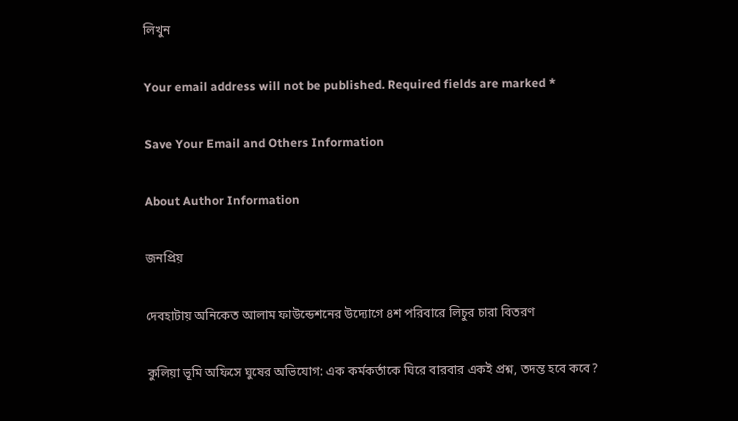লিখুন

Your email address will not be published. Required fields are marked *

Save Your Email and Others Information

About Author Information

জনপ্রিয়

দেবহাটায় অনিকেত আলাম ফাউন্ডেশনের উদ্যোগে ৪শ পরিবারে লিচুর চারা বিতরণ

কুলিয়া ভূমি অফিসে ঘুষের অভিযোগ: এক কর্মকর্তাকে ঘিরে বারবার একই প্রশ্ন, তদন্ত হবে কবে?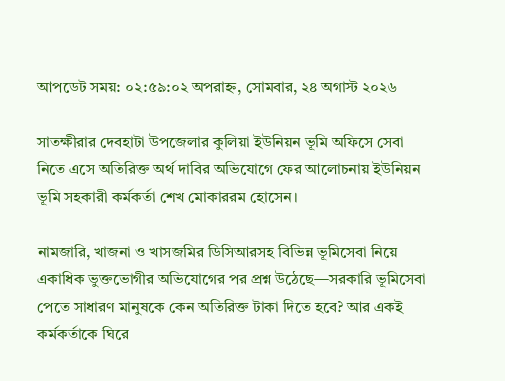আপডেট সময়: ০২:৫৯:০২ অপরাহ্ন, সোমবার, ২৪ অগাস্ট ২০২৬

সাতক্ষীরার দেবহাটা উপজেলার কুলিয়া ইউনিয়ন ভূমি অফিসে সেবা নিতে এসে অতিরিক্ত অর্থ দাবির অভিযোগে ফের আলোচনায় ইউনিয়ন ভূমি সহকারী কর্মকর্তা শেখ মোকাররম হোসেন।

নামজারি, খাজনা ও খাসজমির ডিসিআরসহ বিভিন্ন ভূমিসেবা নিয়ে একাধিক ভুক্তভোগীর অভিযোগের পর প্রশ্ন উঠেছে—সরকারি ভূমিসেবা পেতে সাধারণ মানুষকে কেন অতিরিক্ত টাকা দিতে হবে? আর একই কর্মকর্তাকে ঘিরে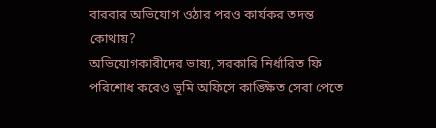বারবার অভিযোগ ওঠার পরও কার্যকর তদন্ত কোথায়?
অভিযোগকারীদের ভাষ্য, সরকারি নির্ধারিত ফি পরিশোধ করেও ভূমি অফিসে কাঙ্ক্ষিত সেবা পেতে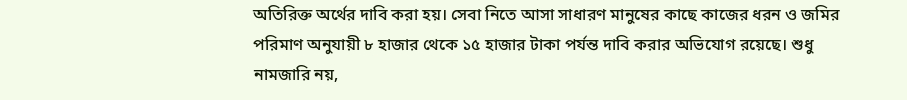অতিরিক্ত অর্থের দাবি করা হয়। সেবা নিতে আসা সাধারণ মানুষের কাছে কাজের ধরন ও জমির পরিমাণ অনুযায়ী ৮ হাজার থেকে ১৫ হাজার টাকা পর্যন্ত দাবি করার অভিযোগ রয়েছে। শুধু নামজারি নয়,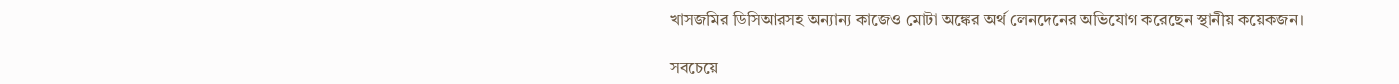খাসজমির ডিসিআরসহ অন্যান্য কাজেও মোটা অঙ্কের অর্থ লেনদেনের অভিযোগ করেছেন স্থানীয় কয়েকজন।

সবচেয়ে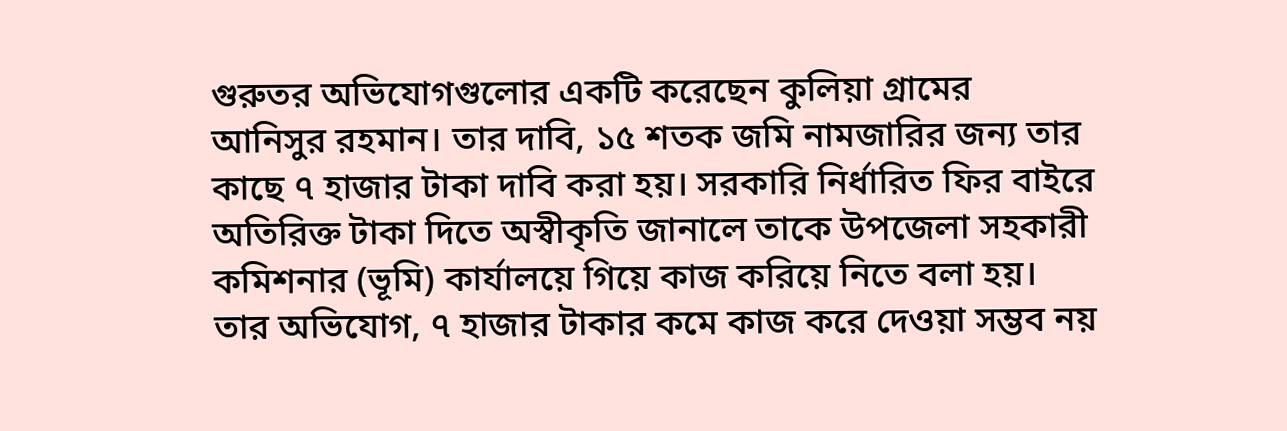গুরুতর অভিযোগগুলোর একটি করেছেন কুলিয়া গ্রামের আনিসুর রহমান। তার দাবি, ১৫ শতক জমি নামজারির জন্য তার কাছে ৭ হাজার টাকা দাবি করা হয়। সরকারি নির্ধারিত ফির বাইরে অতিরিক্ত টাকা দিতে অস্বীকৃতি জানালে তাকে উপজেলা সহকারী কমিশনার (ভূমি) কার্যালয়ে গিয়ে কাজ করিয়ে নিতে বলা হয়। তার অভিযোগ, ৭ হাজার টাকার কমে কাজ করে দেওয়া সম্ভব নয়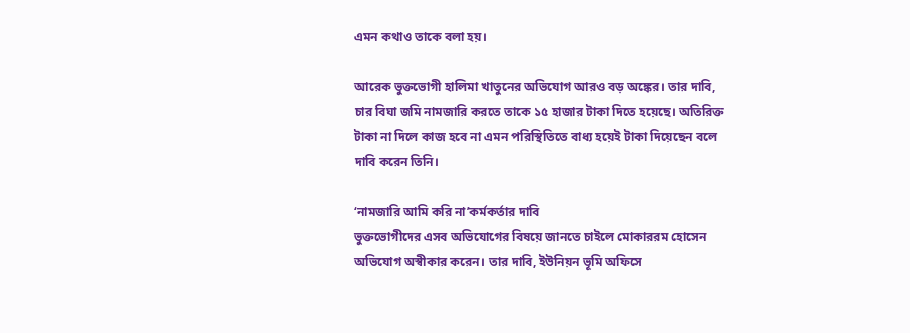এমন কথাও তাকে বলা হয়।

আরেক ভুক্তভোগী হালিমা খাতুনের অভিযোগ আরও বড় অঙ্কের। তার দাবি, চার বিঘা জমি নামজারি করতে তাকে ১৫ হাজার টাকা দিতে হয়েছে। অতিরিক্ত টাকা না দিলে কাজ হবে না এমন পরিস্থিতিতে বাধ্য হয়েই টাকা দিয়েছেন বলে দাবি করেন তিনি।

‘নামজারি আমি করি না’কর্মকর্তার দাবি
ভুক্তভোগীদের এসব অভিযোগের বিষয়ে জানতে চাইলে মোকাররম হোসেন অভিযোগ অস্বীকার করেন। তার দাবি, ইউনিয়ন ভূমি অফিসে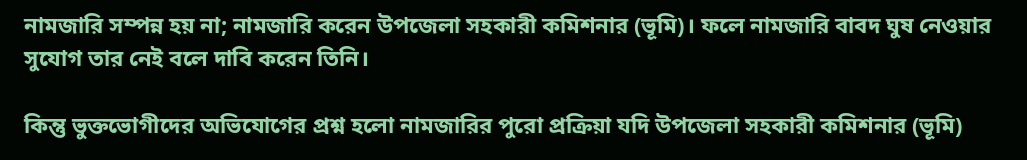নামজারি সম্পন্ন হয় না; নামজারি করেন উপজেলা সহকারী কমিশনার (ভূমি)। ফলে নামজারি বাবদ ঘুষ নেওয়ার সুযোগ তার নেই বলে দাবি করেন তিনি।

কিন্তু ভুক্তভোগীদের অভিযোগের প্রশ্ন হলো নামজারির পুরো প্রক্রিয়া যদি উপজেলা সহকারী কমিশনার (ভূমি)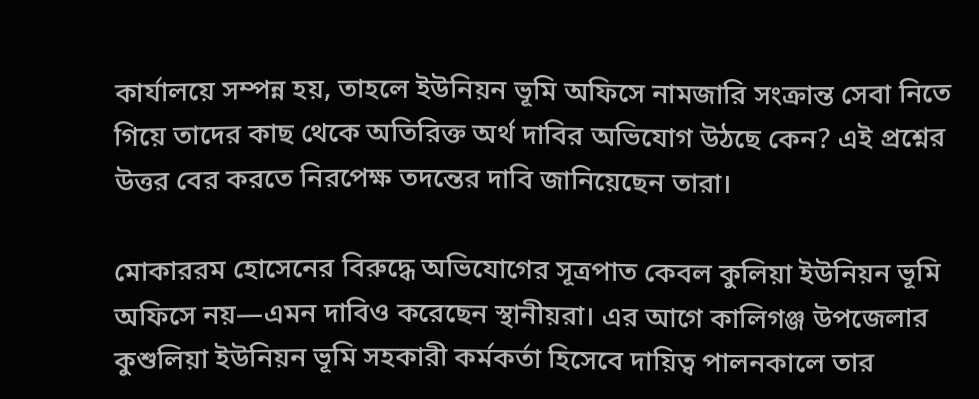কার্যালয়ে সম্পন্ন হয়, তাহলে ইউনিয়ন ভূমি অফিসে নামজারি সংক্রান্ত সেবা নিতে গিয়ে তাদের কাছ থেকে অতিরিক্ত অর্থ দাবির অভিযোগ উঠছে কেন? এই প্রশ্নের উত্তর বের করতে নিরপেক্ষ তদন্তের দাবি জানিয়েছেন তারা।

মোকাররম হোসেনের বিরুদ্ধে অভিযোগের সূত্রপাত কেবল কুলিয়া ইউনিয়ন ভূমি অফিসে নয়—এমন দাবিও করেছেন স্থানীয়রা। এর আগে কালিগঞ্জ উপজেলার কুশুলিয়া ইউনিয়ন ভূমি সহকারী কর্মকর্তা হিসেবে দায়িত্ব পালনকালে তার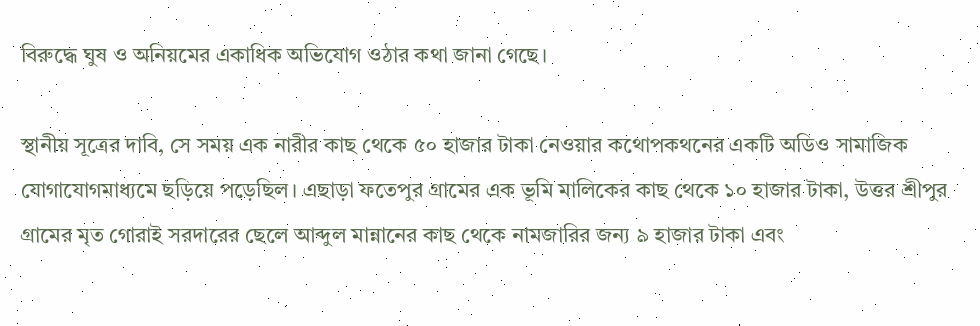বিরুদ্ধে ঘুষ ও অনিয়মের একাধিক অভিযোগ ওঠার কথা জানা গেছে।

স্থানীয় সূত্রের দাবি, সে সময় এক নারীর কাছ থেকে ৫০ হাজার টাকা নেওয়ার কথোপকথনের একটি অডিও সামাজিক যোগাযোগমাধ্যমে ছড়িয়ে পড়েছিল। এছাড়া ফতেপুর গ্রামের এক ভূমি মালিকের কাছ থেকে ১০ হাজার টাকা, উত্তর শ্রীপুর গ্রামের মৃত গোরাই সরদারের ছেলে আব্দুল মান্নানের কাছ থেকে নামজারির জন্য ৯ হাজার টাকা এবং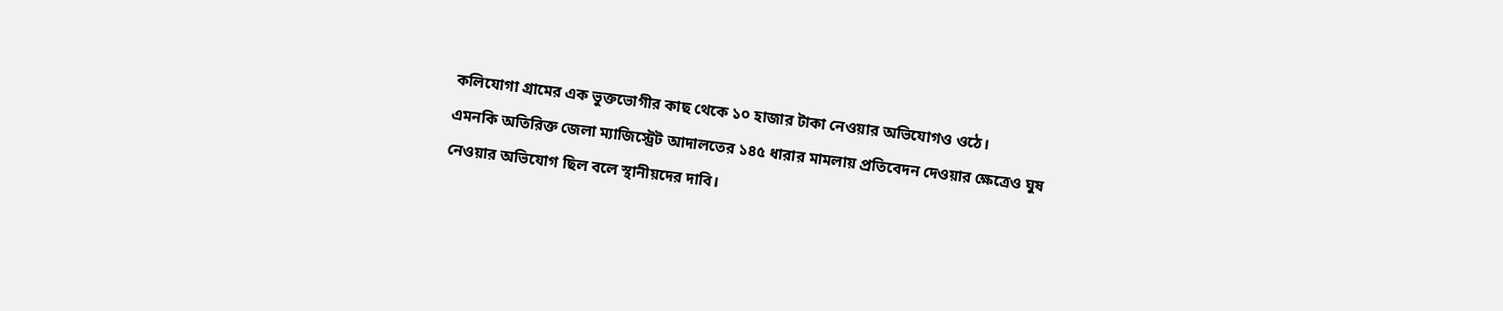কলিযোগা গ্রামের এক ভুক্তভোগীর কাছ থেকে ১০ হাজার টাকা নেওয়ার অভিযোগও ওঠে।
এমনকি অতিরিক্ত জেলা ম্যাজিস্ট্রেট আদালতের ১৪৫ ধারার মামলায় প্রতিবেদন দেওয়ার ক্ষেত্রেও ঘুষ নেওয়ার অভিযোগ ছিল বলে স্থানীয়দের দাবি।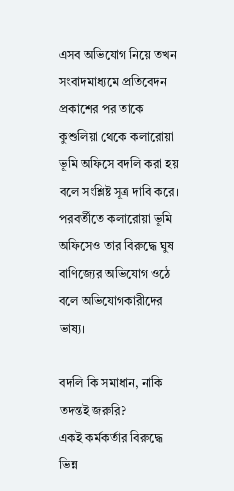এসব অভিযোগ নিয়ে তখন সংবাদমাধ্যমে প্রতিবেদন প্রকাশের পর তাকে কুশুলিয়া থেকে কলারোয়া ভূমি অফিসে বদলি করা হয় বলে সংশ্লিষ্ট সূত্র দাবি করে। পরবর্তীতে কলারোয়া ভূমি অফিসেও তার বিরুদ্ধে ঘুষ বাণিজ্যের অভিযোগ ওঠে বলে অভিযোগকারীদের ভাষ্য।

বদলি কি সমাধান, নাকি তদন্তই জরুরি?
একই কর্মকর্তার বিরুদ্ধে ভিন্ন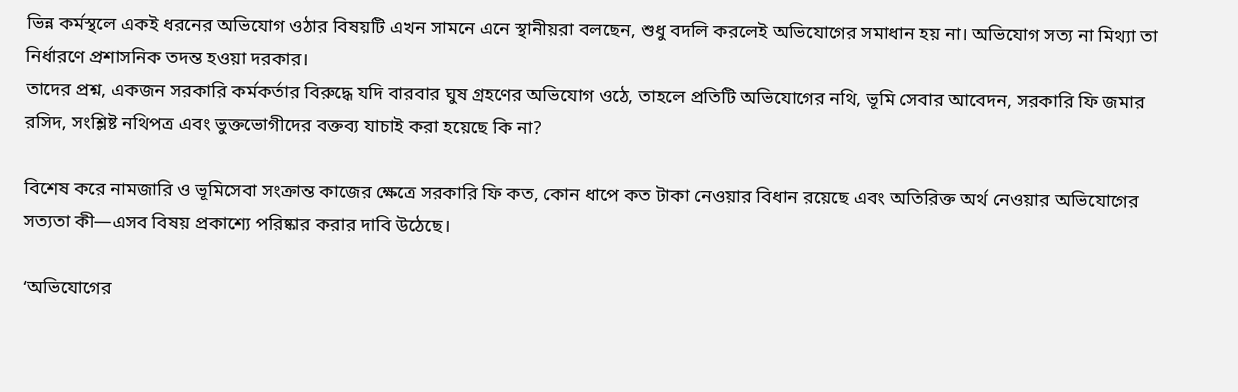ভিন্ন কর্মস্থলে একই ধরনের অভিযোগ ওঠার বিষয়টি এখন সামনে এনে স্থানীয়রা বলছেন, শুধু বদলি করলেই অভিযোগের সমাধান হয় না। অভিযোগ সত্য না মিথ্যা তা নির্ধারণে প্রশাসনিক তদন্ত হওয়া দরকার।
তাদের প্রশ্ন, একজন সরকারি কর্মকর্তার বিরুদ্ধে যদি বারবার ঘুষ গ্রহণের অভিযোগ ওঠে, তাহলে প্রতিটি অভিযোগের নথি, ভূমি সেবার আবেদন, সরকারি ফি জমার রসিদ, সংশ্লিষ্ট নথিপত্র এবং ভুক্তভোগীদের বক্তব্য যাচাই করা হয়েছে কি না?

বিশেষ করে নামজারি ও ভূমিসেবা সংক্রান্ত কাজের ক্ষেত্রে সরকারি ফি কত, কোন ধাপে কত টাকা নেওয়ার বিধান রয়েছে এবং অতিরিক্ত অর্থ নেওয়ার অভিযোগের সত্যতা কী—এসব বিষয় প্রকাশ্যে পরিষ্কার করার দাবি উঠেছে।

‘অভিযোগের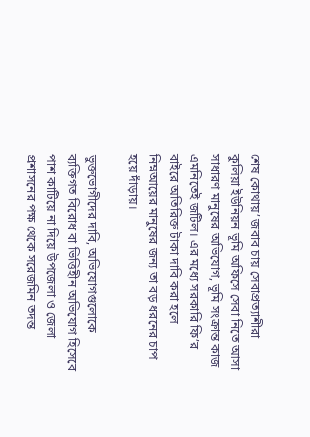শেষ কোথায়’ জবাব চায় সেবাপ্রত্যাশীরা
কুলিয়া ইউনিয়ন ভূমি অফিসে সেবা নিতে আসা সাধারণ মানুষের অভিযোগ, ভূমি সংক্রান্ত কাজ এমনিতেই জটিল। এর মধ্যে সরকারি ফি’র বাইরে অতিরিক্ত টাকা দাবি করা হলে নিম্নআয়ের মানুষের জন্য তা বড় ধরনের চাপ হয়ে দাঁড়ায়।

ভুক্তভোগীদের দাবি, অভিযোগগুলোকে ব্যক্তিগত বিরোধ বা ভিত্তিহীন অভিযোগ হিসেবে পাশ কাটিয়ে না দিয়ে উপজেলা ও জেলা প্রশাসনের পক্ষ থেকে সরেজমিন তদন্ত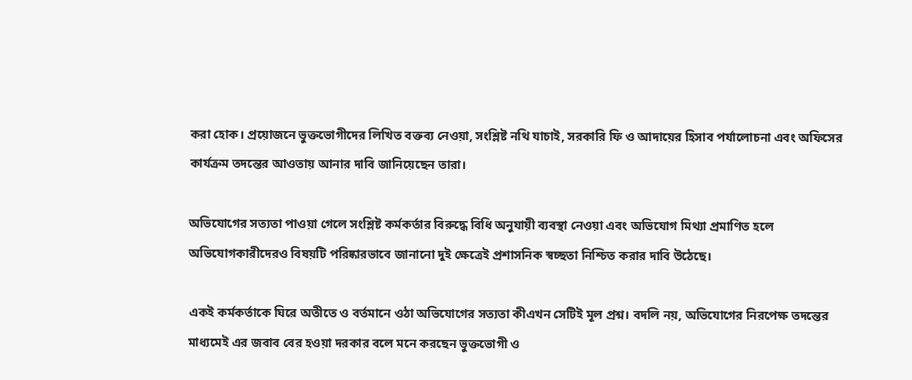করা হোক। প্রয়োজনে ভুক্তভোগীদের লিখিত বক্তব্য নেওয়া, সংশ্লিষ্ট নথি যাচাই, সরকারি ফি ও আদায়ের হিসাব পর্যালোচনা এবং অফিসের কার্যক্রম তদন্তের আওতায় আনার দাবি জানিয়েছেন তারা।

অভিযোগের সত্যতা পাওয়া গেলে সংশ্লিষ্ট কর্মকর্তার বিরুদ্ধে বিধি অনুযায়ী ব্যবস্থা নেওয়া এবং অভিযোগ মিথ্যা প্রমাণিত হলে অভিযোগকারীদেরও বিষয়টি পরিষ্কারভাবে জানানো দুই ক্ষেত্রেই প্রশাসনিক স্বচ্ছতা নিশ্চিত করার দাবি উঠেছে।

একই কর্মকর্তাকে ঘিরে অতীতে ও বর্তমানে ওঠা অভিযোগের সত্যতা কীএখন সেটিই মূল প্রশ্ন। বদলি নয়, অভিযোগের নিরপেক্ষ তদন্তের মাধ্যমেই এর জবাব বের হওয়া দরকার বলে মনে করছেন ভুক্তভোগী ও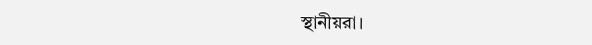স্থানীয়রা।